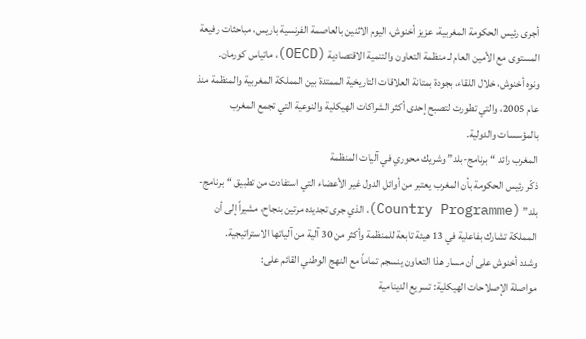أجرى رئيس الحكومة المغربية، عزيز أخنوش، اليوم الاثنين بالعاصمة الفرنسية باريس، مباحثات رفيعة المستوى مع الأمين العام لـ منظمة التعاون والتنمية الاقتصادية (OECD)، ماتياس كورمان.
ونوه أخنوش، خلال اللقاء، بجودة بمتانة العلاقات التاريخية الممتدة بين المملكة المغربية والمنظمة منذ عام 2005، والتي تطورت لتصبح إحدى أكثر الشراكات الهيكلية والنوعية التي تجمع المغرب بالمؤسسات والدولية.
المغرب رائد “برنامج-بلد” وشريك محوري في آليات المنظمة
ذكّر رئيس الحكومة بأن المغرب يعتبر من أوائل الدول غير الأعضاء التي استفادت من تطبيق “برنامج-بلد” (Country Programme)، الذي جرى تجديده مرتين بنجاح، مشيراً إلى أن المملكة تشارك بفاعلية في 13 هيئة تابعة للمنظمة وأكثر من 30 آلية من آلياتها الاستراتيجية.
وشدد أخنوش على أن مسار هذا التعاون ينسجم تماماً مع النهج الوطني القائم على:
مواصلة الإصلاحات الهيكلية: تسريع الدينامية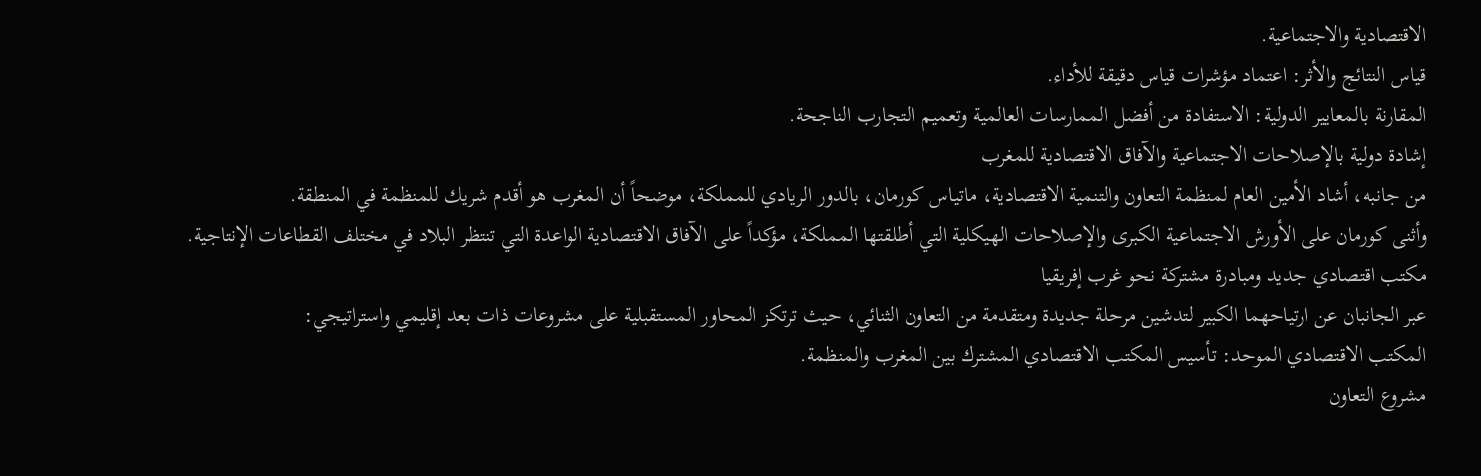الاقتصادية والاجتماعية.
قياس النتائج والأثر: اعتماد مؤشرات قياس دقيقة للأداء.
المقارنة بالمعايير الدولية: الاستفادة من أفضل الممارسات العالمية وتعميم التجارب الناجحة.
إشادة دولية بالإصلاحات الاجتماعية والآفاق الاقتصادية للمغرب
من جانبه، أشاد الأمين العام لمنظمة التعاون والتنمية الاقتصادية، ماتياس كورمان، بالدور الريادي للمملكة، موضحاً أن المغرب هو أقدم شريك للمنظمة في المنطقة.
وأثنى كورمان على الأورش الاجتماعية الكبرى والإصلاحات الهيكلية التي أطلقتها المملكة، مؤكداً على الآفاق الاقتصادية الواعدة التي تنتظر البلاد في مختلف القطاعات الإنتاجية.
مكتب اقتصادي جديد ومبادرة مشتركة نحو غرب إفريقيا
عبر الجانبان عن ارتياحهما الكبير لتدشين مرحلة جديدة ومتقدمة من التعاون الثنائي، حيث ترتكز المحاور المستقبلية على مشروعات ذات بعد إقليمي واستراتيجي:
المكتب الاقتصادي الموحد: تأسيس المكتب الاقتصادي المشترك بين المغرب والمنظمة.
مشروع التعاون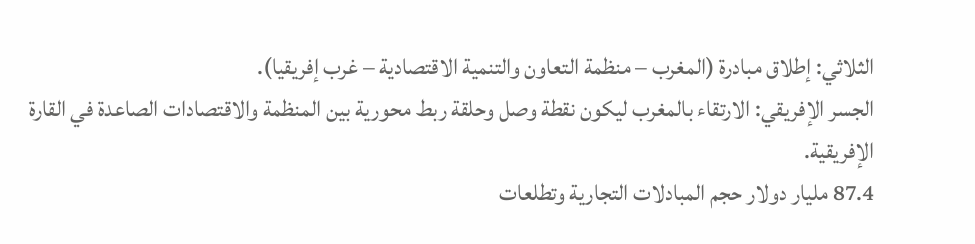الثلاثي: إطلاق مبادرة (المغرب – منظمة التعاون والتنمية الاقتصادية – غرب إفريقيا).
الجسر الإفريقي: الارتقاء بالمغرب ليكون نقطة وصل وحلقة ربط محورية بين المنظمة والاقتصادات الصاعدة في القارة الإفريقية.
87.4 مليار دولار حجم المبادلات التجارية وتطلعات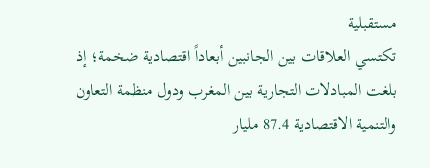مستقبلية
تكتسي العلاقات بين الجانبين أبعاداً اقتصادية ضخمة؛ إذ بلغت المبادلات التجارية بين المغرب ودول منظمة التعاون والتنمية الاقتصادية 87.4 مليار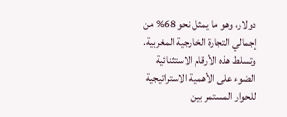دولار، وهو ما يمثل نحو 68% من إجمالي التجارة الخارجية المغربية.
وتسلط هذه الأرقام الاستثنائية الضوء على الأهمية الاستراتيجية للحوار المستمر بين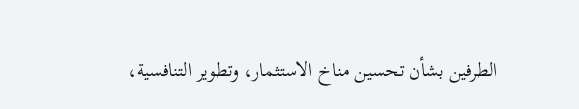الطرفين بشأن تحسين مناخ الاستثمار، وتطوير التنافسية،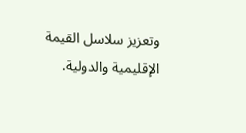وتعزيز سلاسل القيمة الإقليمية والدولية.